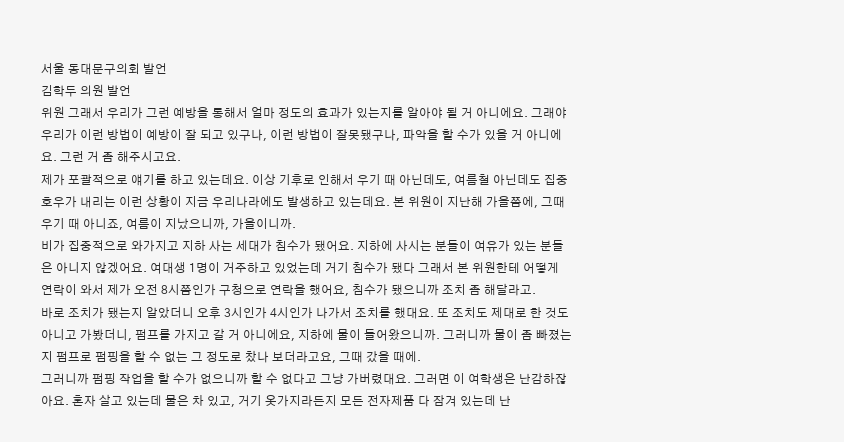서울 동대문구의회 발언
김학두 의원 발언
위원 그래서 우리가 그런 예방을 통해서 얼마 정도의 효과가 있는지를 알아야 될 거 아니에요. 그래야 우리가 이런 방법이 예방이 잘 되고 있구나, 이런 방법이 잘못됐구나, 파악을 할 수가 있을 거 아니에요. 그런 거 좀 해주시고요.
제가 포괄적으로 얘기를 하고 있는데요. 이상 기후로 인해서 우기 때 아닌데도, 여름철 아닌데도 집중호우가 내리는 이런 상황이 지금 우리나라에도 발생하고 있는데요. 본 위원이 지난해 가을쯤에, 그때 우기 때 아니죠, 여름이 지났으니까, 가을이니까.
비가 집중적으로 와가지고 지하 사는 세대가 침수가 됐어요. 지하에 사시는 분들이 여유가 있는 분들은 아니지 않겠어요. 여대생 1명이 거주하고 있었는데 거기 침수가 됐다 그래서 본 위원한테 어떻게 연락이 와서 제가 오전 8시쯤인가 구청으로 연락을 했어요, 침수가 됐으니까 조치 좀 해달라고.
바로 조치가 됐는지 알았더니 오후 3시인가 4시인가 나가서 조치를 했대요. 또 조치도 제대로 한 것도 아니고 가봤더니, 펌프를 가지고 갈 거 아니에요, 지하에 물이 들어왔으니까. 그러니까 물이 좀 빠졌는지 펌프로 펌핑을 할 수 없는 그 정도로 찼나 보더라고요, 그때 갔을 때에.
그러니까 펌핑 작업을 할 수가 없으니까 할 수 없다고 그냥 가버렸대요. 그러면 이 여학생은 난감하잖아요. 혼자 살고 있는데 물은 차 있고, 거기 옷가지라든지 모든 전자제품 다 잠겨 있는데 난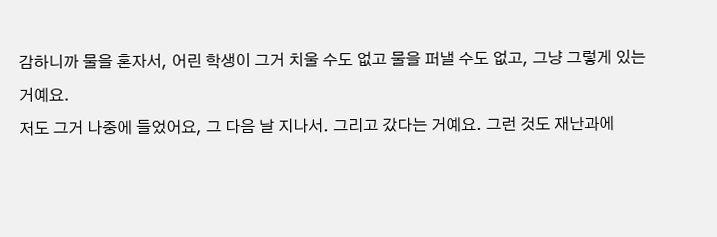감하니까 물을 혼자서, 어린 학생이 그거 치울 수도 없고 물을 퍼낼 수도 없고, 그냥 그렇게 있는 거예요.
저도 그거 나중에 들었어요, 그 다음 날 지나서. 그리고 갔다는 거예요. 그런 것도 재난과에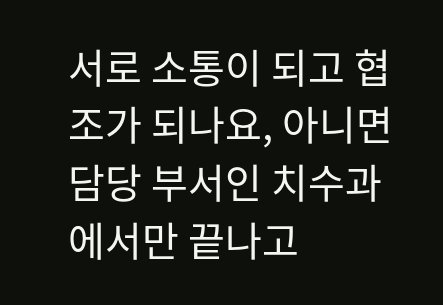서로 소통이 되고 협조가 되나요, 아니면 담당 부서인 치수과에서만 끝나고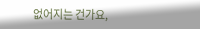없어지는 건가요,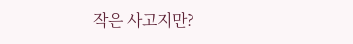작은 사고지만?